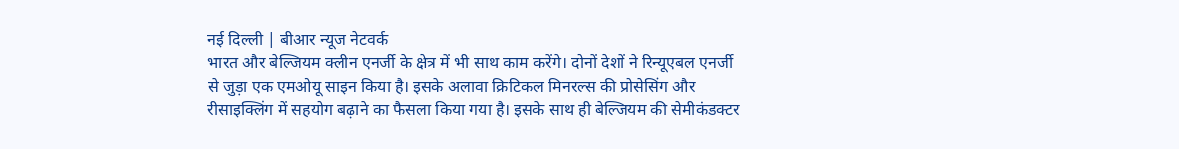नई दिल्ली | बीआर न्यूज नेटवर्क
भारत और बेल्जियम क्लीन एनर्जी के क्षेत्र में भी साथ काम करेंगे। दोनों देशों ने रिन्यूएबल एनर्जी से जुड़ा एक एमओयू साइन किया है। इसके अलावा क्रिटिकल मिनरल्स की प्रोसेसिंग और रीसाइक्लिंग में सहयोग बढ़ाने का फैसला किया गया है। इसके साथ ही बेल्जियम की सेमीकंडक्टर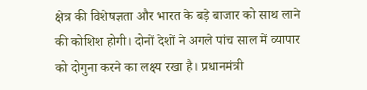क्षेत्र की विशेषज्ञता और भारत के बड़े बाजार को साथ लाने की कोशिश होगी। दोनों देशों ने अगले पांच साल में व्यापार को दोगुना करने का लक्ष्य रखा है। प्रधानमंत्री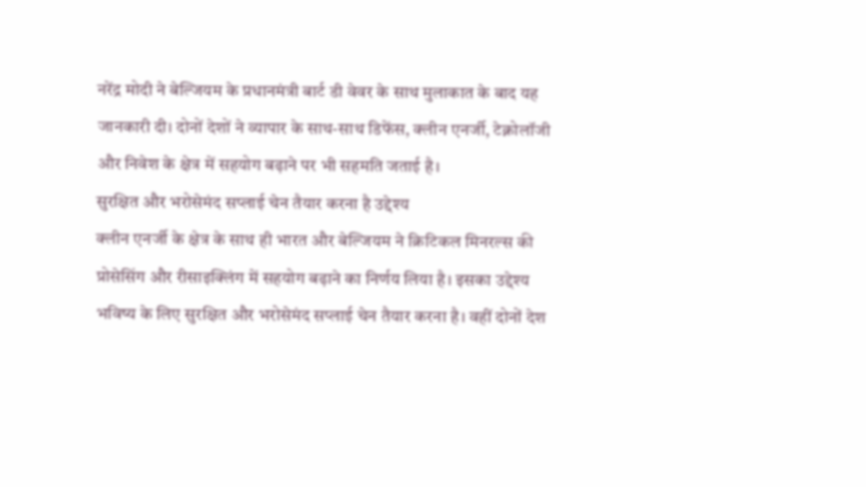नरेंद्र मोदी ने बेल्जियम के प्रधानमंत्री बार्ट डी वेवर के साथ मुलाकात के बाद यह जानकारी दी। दोनों देशों ने व्यापार के साथ-साथ डिफेंस, क्लीन एनर्जी, टेक्नोलॉजी और निवेश के क्षेत्र में सहयोग बढ़ाने पर भी सहमति जताई है।
सुरक्षित और भरोसेमंद सप्लाई चेन तैयार करना है उद्देश्य
क्लीन एनर्जी के क्षेत्र के साथ ही भारत और बेल्जियम ने क्रिटिकल मिनरल्स की प्रोसेसिंग और रीसाइक्लिंग में सहयोग बढ़ाने का निर्णय लिया है। इसका उद्देश्य भविष्य के लिए सुरक्षित और भरोसेमंद सप्लाई चेन तैयार करना है। वहीं दोनों देश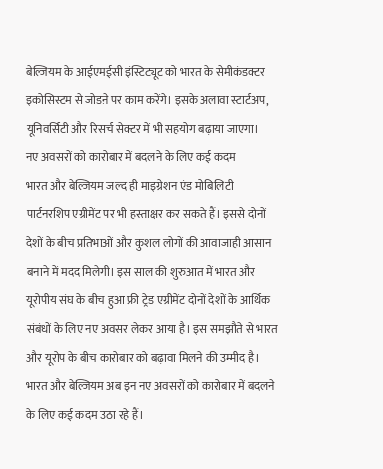बेल्जियम के आईएमईसी इंस्टिट्यूट को भारत के सेमीकंडक्टर इकोसिस्टम से जोडऩे पर काम करेंगे। इसके अलावा स्टार्टअप, यूनिवर्सिटी और रिसर्च सेक्टर में भी सहयोग बढ़ाया जाएगा।
नए अवसरों को कारोबार में बदलने के लिए कई कदम
भारत और बेल्जियम जल्द ही माइग्रेशन एंड मोबिलिटी पार्टनरशिप एग्रीमेंट पर भी हस्ताक्षर कर सकते हैं। इससे दोनों देशों के बीच प्रतिभाओं और कुशल लोगों की आवाजाही आसान बनाने में मदद मिलेगी। इस साल की शुरुआत में भारत और यूरोपीय संघ के बीच हुआ फ्री ट्रेड एग्रीमेंट दोनों देशों के आर्थिक संबंधों के लिए नए अवसर लेकर आया है। इस समझौते से भारत और यूरोप के बीच कारोबार को बढ़ावा मिलने की उम्मीद है। भारत और बेल्जियम अब इन नए अवसरों को कारोबार में बदलने के लिए कई कदम उठा रहे हैं।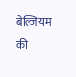बेल्जियम की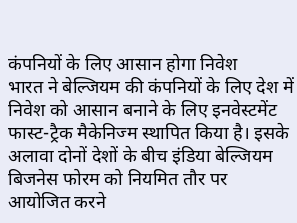कंपनियों के लिए आसान होगा निवेश
भारत ने बेल्जियम की कंपनियों के लिए देश में निवेश को आसान बनाने के लिए इनवेस्टमेंट फास्ट-ट्रैक मैकेनिज्म स्थापित किया है। इसके अलावा दोनों देशों के बीच इंडिया बेल्जियम बिजनेस फोरम को नियमित तौर पर आयोजित करने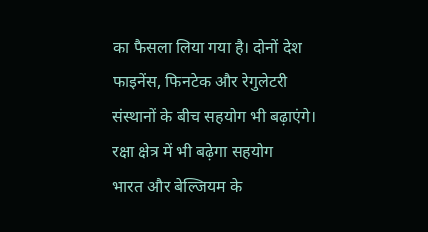का फैसला लिया गया है। दोनों देश फाइनेंस, फिनटेक और रेगुलेटरी संस्थानों के बीच सहयोग भी बढ़ाएंगे।
रक्षा क्षेत्र में भी बढ़ेगा सहयोग
भारत और बेल्जियम के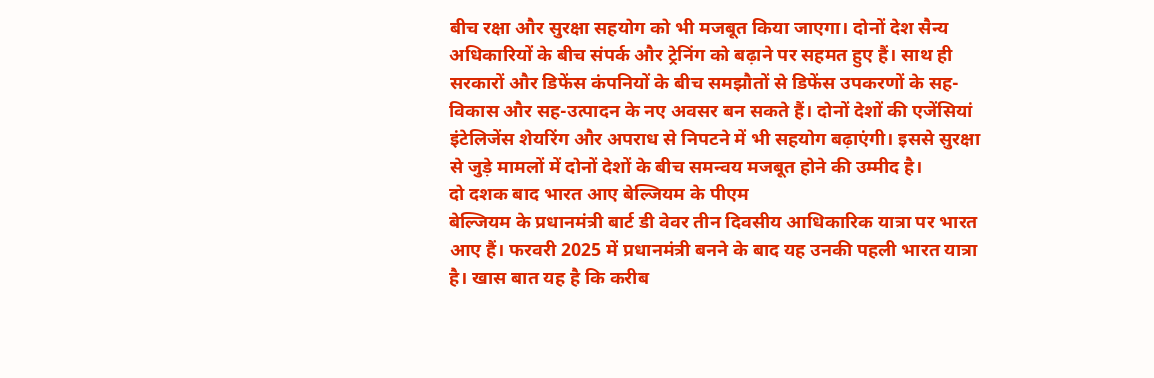बीच रक्षा और सुरक्षा सहयोग को भी मजबूत किया जाएगा। दोनों देश सैन्य अधिकारियों के बीच संपर्क और ट्रेनिंग को बढ़ाने पर सहमत हुए हैं। साथ ही सरकारों और डिफेंस कंपनियों के बीच समझौतों से डिफेंस उपकरणों के सह-विकास और सह-उत्पादन के नए अवसर बन सकते हैं। दोनों देशों की एजेंसियां इंटेलिजेंस शेयरिंग और अपराध से निपटने में भी सहयोग बढ़ाएंगी। इससे सुरक्षा से जुड़े मामलों में दोनों देशों के बीच समन्वय मजबूत होने की उम्मीद है।
दो दशक बाद भारत आए बेल्जियम के पीएम
बेल्जियम के प्रधानमंत्री बार्ट डी वेवर तीन दिवसीय आधिकारिक यात्रा पर भारत आए हैं। फरवरी 2025 में प्रधानमंत्री बनने के बाद यह उनकी पहली भारत यात्रा है। खास बात यह है कि करीब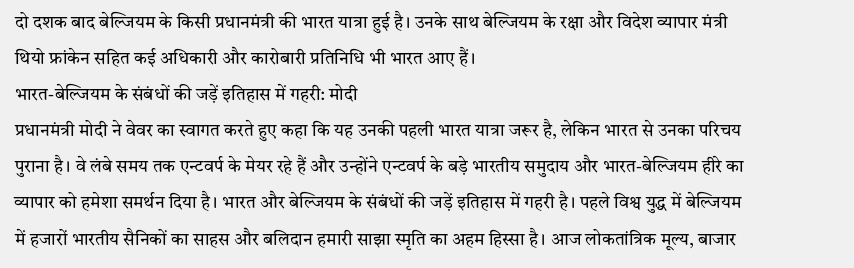दो दशक बाद बेल्जियम के किसी प्रधानमंत्री की भारत यात्रा हुई है। उनके साथ बेल्जियम के रक्षा और विदेश व्यापार मंत्री थियो फ्रांकेन सहित कई अधिकारी और कारोबारी प्रतिनिधि भी भारत आए हैं।
भारत-बेल्जियम के संबंधों की जड़ें इतिहास में गहरी: मोदी
प्रधानमंत्री मोदी ने वेवर का स्वागत करते हुए कहा कि यह उनकी पहली भारत यात्रा जरूर है, लेकिन भारत से उनका परिचय पुराना है। वे लंबे समय तक एन्टवर्प के मेयर रहे हैं और उन्होंने एन्टवर्प के बड़े भारतीय समुदाय और भारत-बेल्जियम हीरे का व्यापार को हमेशा समर्थन दिया है। भारत और बेल्जियम के संबंधों की जड़ें इतिहास में गहरी है। पहले विश्व युद्ध में बेल्जियम में हजारों भारतीय सैनिकों का साहस और बलिदान हमारी साझा स्मृति का अहम हिस्सा है। आज लोकतांत्रिक मूल्य, बाजार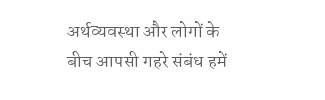अर्थव्यवस्था और लोगों के बीच आपसी गहरे संबंध हमें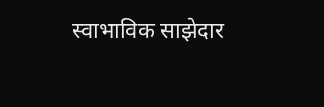स्वाभाविक साझेदार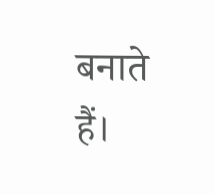बनाते हैं।